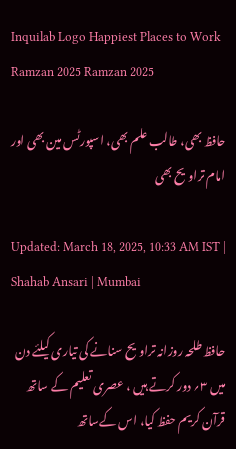Inquilab Logo Happiest Places to Work
Ramzan 2025 Ramzan 2025

حافظ بھی، طالب علم بھی، اسپورٹس مین بھی اور امام تراویح بھی

Updated: March 18, 2025, 10:33 AM IST | Shahab Ansari | Mumbai

حافظ طلحہ روزانہ تراویح سنانے کی تیاری کیلئے دن میں ۳؍ دور کرتے ہیں ، عصری تعلیم کے ساتھ قرآن کریم حفظ کیا، اس کےساتھ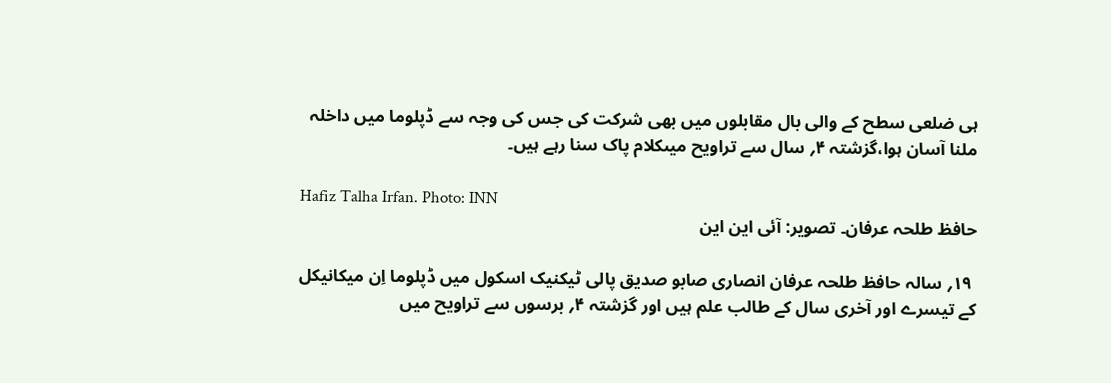ہی ضلعی سطح کے والی بال مقابلوں میں بھی شرکت کی جس کی وجہ سے ڈپلوما میں داخلہ ملنا آسان ہوا،گزشتہ ۴؍ سال سے تراویح میںکلام پاک سنا رہے ہیں۔

Hafiz Talha Irfan. Photo: INN
حافظ طلحہ عرفان۔ تصویر: آئی این این

 ۱۹؍ سالہ حافظ طلحہ عرفان انصاری صابو صدیق پالی ٹیکنیک اسکول میں ڈپلوما اِن میکانیکل کے تیسرے اور آخری سال کے طالب علم ہیں اور گزشتہ ۴؍ برسوں سے تراویح میں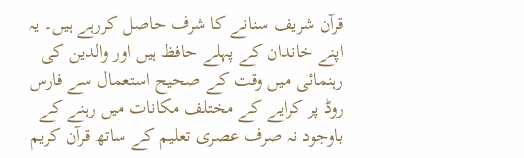قرآن شریف سنانے کا شرف حاصل کررہے ہیں۔ یہ اپنے خاندان کے پہلے حافظ ہیں اور والدین کی رہنمائی میں وقت کے صحیح استعمال سے فارس روڈ پر کرایے کے مختلف مکانات میں رہنے کے باوجود نہ صرف عصری تعلیم کے ساتھ قرآن کریم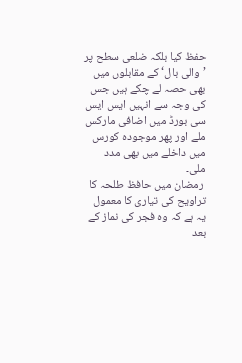حفظ کیا بلکہ ضلعی سطح پر ’والی بال‘ کے مقابلوں میں بھی حصہ لے چکے ہیں جس کی وجہ سے انہیں ایس ایس سی بورڈ میں اضافی مارکس ملے اور پھر موجودہ کورس میں داخلے میں بھی مدد ملی۔
 رمضان میں حافظ طلحہ کا تراویح کی تیاری کا معمول یہ ہے کہ وہ فجر کی نماز کے بعد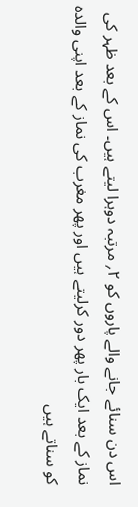اس دن سنائے جانے والے پاروں کو ۲؍ مرتبہ دوہرا لیتے ہیں۔ اس کے بعد ظہر کی نماز کے بعد ایک بار پھر دور کرلیتے ہیں اور پھر مغرب کی نماز کے بعد اپنی والدہ کو سناتے ہیں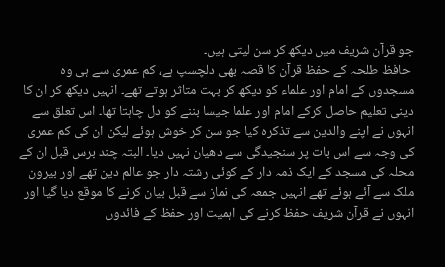جو قرآن شریف میں دیکھ کر سن لیتی ہیں۔
 حافظ طلحہ کے حفظ قرآن کا قصہ بھی دلچسپ ہے، کم عمری سے ہی وہ مسجدوں کے امام اور علماء کو دیکھ کر بہت متاثر ہوتے تھے۔ انہیں دیکھ کر ان کا دینی تعلیم حاصل کرکے امام اور علما جیسا بننے کو دل چاہتا تھا۔ اس تعلق سے انہوں نے اپنے والدین سے تذکرہ کیا جو سن کر خوش ہوئے لیکن ان کی کم عمری کی وجہ سے اس بات پر سنجیدگی سے دھیان نہیں دیا۔ البتہ چند برس قبل ان کے محلہ کی مسجد کے ایک ذمہ دار کے کوئی رشتہ دار جو عالم دین تھے اور بیرون ملک سے آئے ہوئے تھے انہیں جمعہ کی نماز سے قبل بیان کرنے کا موقع دیا گیا اور انہوں نے قرآن شریف حفظ کرنے کی اہمیت اور حفظ کے فائدوں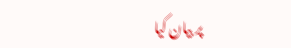پر بیان کیا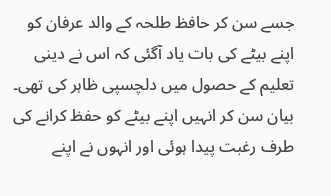جسے سن کر حافظ طلحہ کے والد عرفان کو اپنے بیٹے کی بات یاد آگئی کہ اس نے دینی تعلیم کے حصول میں دلچسپی ظاہر کی تھی۔ بیان سن کر انہیں اپنے بیٹے کو حفظ کرانے کی طرف رغبت پیدا ہوئی اور انہوں نے اپنے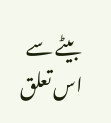بیٹے سے اس تعلق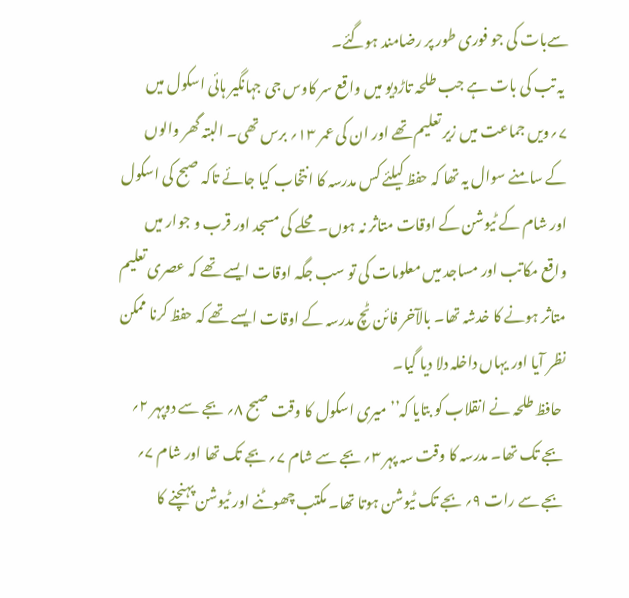سےبات کی جو فوری طور پر رضامند ہوگئے۔
 یہ تب کی بات ہے جب طلحہ تاڑدیو میں واقع سر کاوس جی جہانگیر ہائی اسکول میں ۷؍ویں جماعت میں زیر تعلیم تھے اور ان کی عمر ۱۳؍ برس تھی۔ البتہ گھر والوں کے سامنے سوال یہ تھا کہ حفظ کیلئے کس مدرسہ کا انتخاب کیا جائے تاکہ صبح کی اسکول اور شام کے ٹیوشن کے اوقات متاثر نہ ہوں۔ محلے کی مسجد اور قرب و جوار میں واقع مکاتب اور مساجد میں معلومات کی تو سب جگہ اوقات ایسے تھے کہ عصری تعلیم متاثر ہونے کا خدشہ تھا۔ بالآخر فائن ٹچ مدرسہ کے اوقات ایسے تھے کہ حفظ کرنا ممکن نظر آیا اور یہاں داخلہ دلا دیا گیا۔
 حافظ طلحہ نے انقلاب کو بتایا کہ’’میری اسکول کا وقت صبح ۸؍ بجے سے دوپہر ۲؍ بجے تک تھا۔ مدرسہ کا وقت سہ پہر ۳؍ بجے سے شام ۷؍ بجے تک تھا اور شام ۷؍ بجے سے رات ۹؍ بجے تک ٹیوشن ہوتا تھا۔ مکتب چھوٹنے اور ٹیوشن پہنچنے کا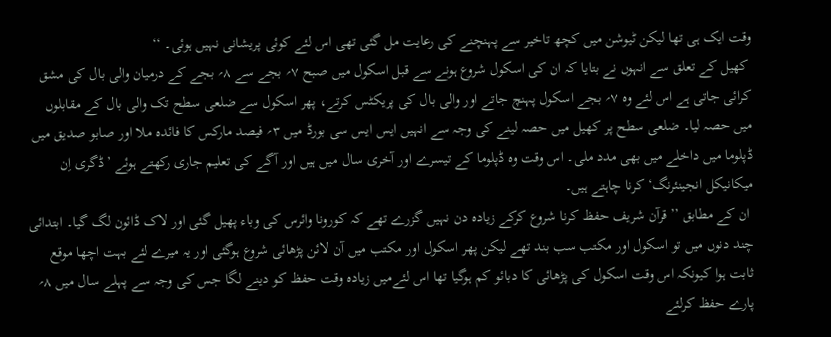وقت ایک ہی تھا لیکن ٹیوشن میں کچھ تاخیر سے پہنچنے کی رعایت مل گئی تھی اس لئے کوئی پریشانی نہیں ہوئی۔ ‘‘
 کھیل کے تعلق سے انہوں نے بتایا کہ ان کی اسکول شروع ہونے سے قبل اسکول میں صبح ۷؍ بجے سے ۸؍ بجے کے درمیان والی بال کی مشق کرائی جاتی ہے اس لئے وہ ۷؍ بجے اسکول پہنچ جاتے اور والی بال کی پریکٹس کرتے، پھر اسکول سے ضلعی سطح تک والی بال کے مقابلوں میں حصہ لیا۔ ضلعی سطح پر کھیل میں حصہ لینے کی وجہ سے انہیں ایس ایس سی بورڈ میں ۳؍ فیصد مارکس کا فائدہ ملا اور صابو صدیق میں ڈپلوما میں داخلے میں بھی مدد ملی۔ اس وقت وہ ڈپلوما کے تیسرے اور آخری سال میں ہیں اور آگے کی تعلیم جاری رکھتے ہوئے ’ڈگری اِن میکانیکل انجینئرنگ‘ کرنا چاہتے ہیں۔
 ان کے مطابق ’’قرآن شریف حفظ کرنا شروع کرکے زیادہ دن نہیں گزرے تھے کہ کورونا وائرس کی وباء پھیل گئی اور لاک ڈائون لگ گیا۔ ابتدائی چند دنوں میں تو اسکول اور مکتب سب بند تھے لیکن پھر اسکول اور مکتب میں آن لائن پڑھائی شروع ہوگئی اور یہ میرے لئے بہت اچھا موقع ثابت ہوا کیونکہ اس وقت اسکول کی پڑھائی کا دبائو کم ہوگیا تھا اس لئےمیں زیادہ وقت حفظ کو دینے لگا جس کی وجہ سے پہلے سال میں ۸؍ پارے حفظ کرلئے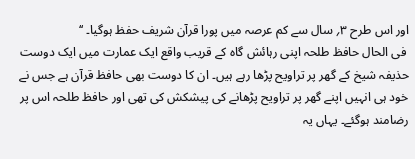اور اس طرح ۳؍ سال سے کم عرصہ میں پورا قرآن شریف حفظ ہوگیا۔ ‘‘
 فی الحال حافظ طلحہ اپنی رہائش گاہ کے قریب واقع ایک عمارت میں ایک دوست حذیفہ شیخ کے گھر پر تراویح پڑھا رہے ہیں۔ ان کا دوست بھی حافظ قرآن ہے جس نے خود ہی انہیں اپنے گھر پر تراویح پڑھانے کی پیشکش کی تھی اور حافظ طلحہ اس پر رضامند ہوگئے۔ یہاں یہ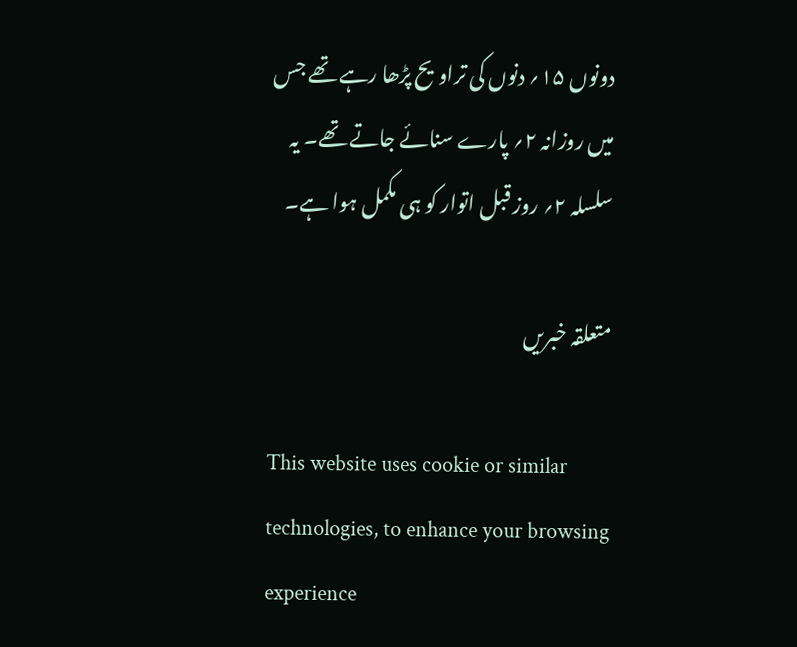دونوں ۱۵؍ دنوں کی تراویح پڑھا رہے تھے جس میں روزانہ ۲؍ پارے سنائے جاتے تھے۔ یہ سلسلہ ۲؍ روز قبل اتوار کو ہی مکمل ہوا ہے۔

متعلقہ خبریں

This website uses cookie or similar technologies, to enhance your browsing experience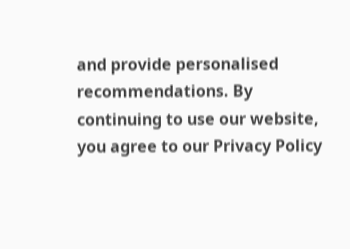and provide personalised recommendations. By continuing to use our website, you agree to our Privacy Policy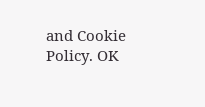and Cookie Policy. OK